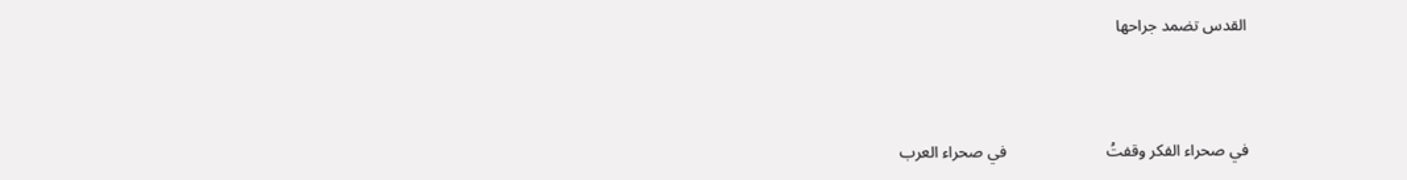القدس تضمد جراحها



في صحراء الفكر وقفتُ                        في صحراء العرب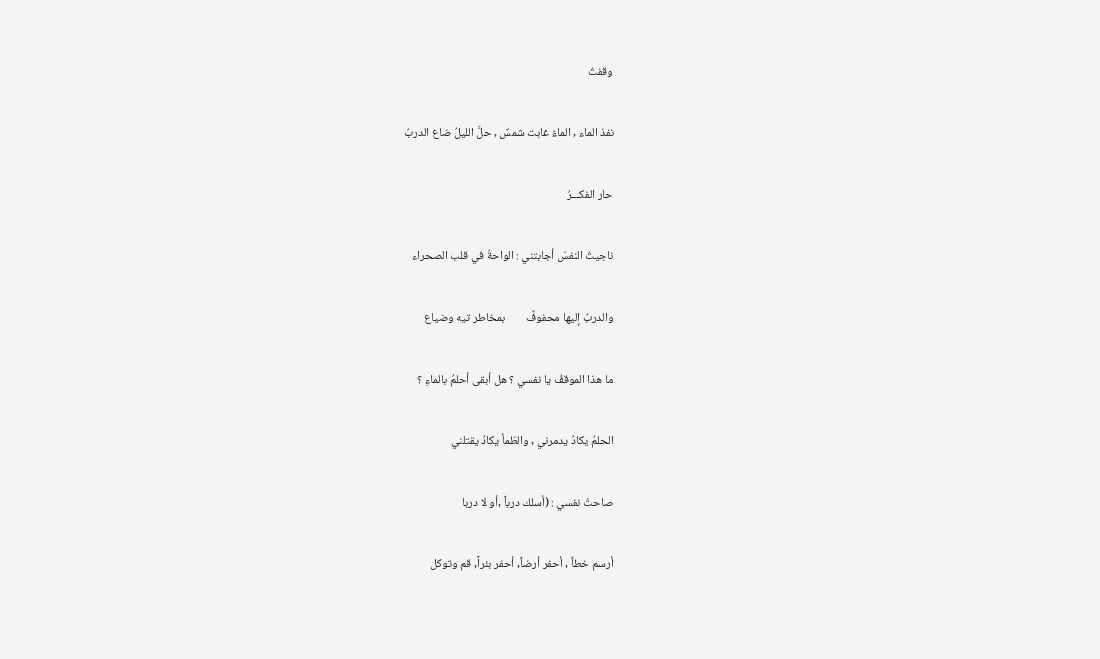وقفتُ

نفذ الماء , الماءُ غابت شمسٌ , حلَّ الليلُ ضاع الدربُ

حار الفكـــرُ

ناجيتُ النفسَ أجابتني : الواحةُ في قلب الصحراء

والدربُ إليها محفوفٌ        بمخاطر تيه وضياع

ما هذا الموقفُ يا نفسي ؟ هل أبقى أحلمُ بالماءِ ؟

الحلمُ يكادُ يدمرني , والظمأ يكادُ يقتلني

صاحتْ نفسي : (أسلك درباً ,أو لا دربا

أرسم خطاً , أحفر أرضاً, أحفر بئراً, قم وتوكل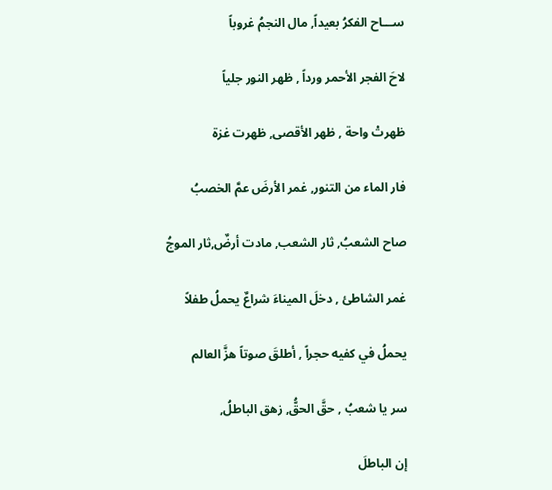ســـاح الفكرُ بعيداً, مال النجمُ غروباً

لاحَ الفجر الأحمر ورداً , ظهر النور جلياً

ظهرتْ واحة , ظهر الأقصى, ظهرت غزة

فار الماء من التنور, غمر الأرضَ عمَّ الخصبُ

صاح الشعبُ, ثار الشعب, مادت أرضٌ,ثار الموجُ

غمر الشاطئ , دخلَ الميناءَ شراعٌ يحملُ طفلاً

يحملُ في كفيه حجراً , أطلقَ صوتاً هزَّ العالم

سر يا شعبُ , حقَّ الحقُّ, زهق الباطلُ,

إن الباطلَ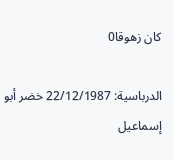كان زهوقا0

الدرباسية: 22/12/1987 خضر أبو إسماعيل